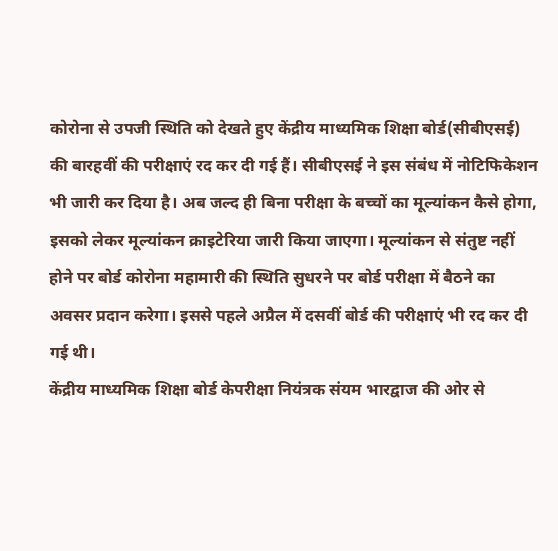कोरोना से उपजी स्थिति को देखते हुए केंद्रीय माध्यमिक शिक्षा बोर्ड(सीबीएसई) की बारहवीं की परीक्षाएं रद कर दी गई हैं। सीबीएसई ने इस संबंध में नोटिफिकेशन भी जारी कर दिया है। अब जल्द ही बिना परीक्षा के बच्चों का मूल्यांकन कैसे होगा, इसको लेकर मूल्यांकन क्राइटेरिया जारी किया जाएगा। मूल्यांकन से संतुष्ट नहीं होने पर बोर्ड कोरोना महामारी की स्थिति सुधरने पर बोर्ड परीक्षा में बैठने का अवसर प्रदान करेगा। इससे पहले अप्रैल में दसवीं बोर्ड की परीक्षाएं भी रद कर दी गई थी।
केंद्रीय माध्यमिक शिक्षा बोर्ड केपरीक्षा नियंत्रक संयम भारद्वाज की ओर से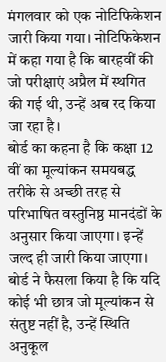मंगलवार को एक नोटिफिकेशन जारी किया गया। नोटिफिकेशन में कहा गया है कि बारहवीं की जो परीक्षाएं अप्रैल में स्थगित की गई थी, उन्हें अब रद किया जा रहा है।
बोर्ड का कहना है कि कक्षा 12 वीं का मूल्यांकन समयबद्ध तरीके से अच्छी तरह से परिभाषित वस्तुनिष्ठ मानदंडों के अनुसार किया जाएगा। इन्हें जल्द ही जारी किया जाएगा। बोर्ड ने फैसला किया है कि यदि कोई भी छात्र जो मूल्यांकन से संतुष्ट नहीं है, उन्हें स्थिति अनुकूल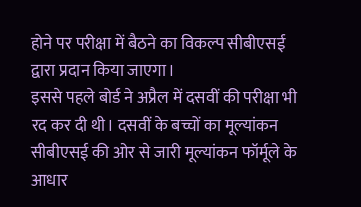होने पर परीक्षा में बैठने का विकल्प सीबीएसई द्वारा प्रदान किया जाएगा।
इससे पहले बोर्ड ने अप्रैल में दसवीं की परीक्षा भी रद कर दी थी। दसवीं के बच्चों का मूल्यांकन सीबीएसई की ओर से जारी मूल्यांकन फॉर्मूले के आधार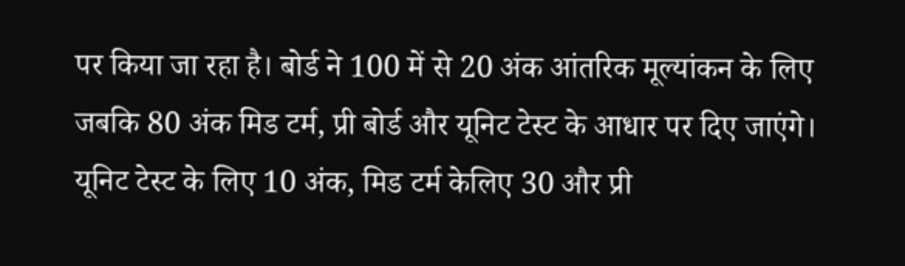पर किया जा रहा है। बोर्ड ने 100 में से 20 अंक आंतरिक मूल्यांकन के लिए जबकि 80 अंक मिड टर्म, प्री बोर्ड और यूनिट टेस्ट के आधार पर दिए जाएंगे। यूनिट टेस्ट के लिए 10 अंक, मिड टर्म केलिए 30 और प्री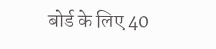बोर्ड के लिए 40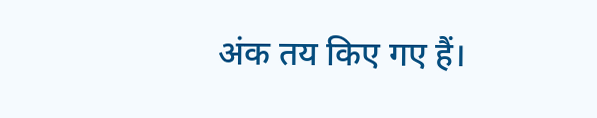अंक तय किए गए हैं।